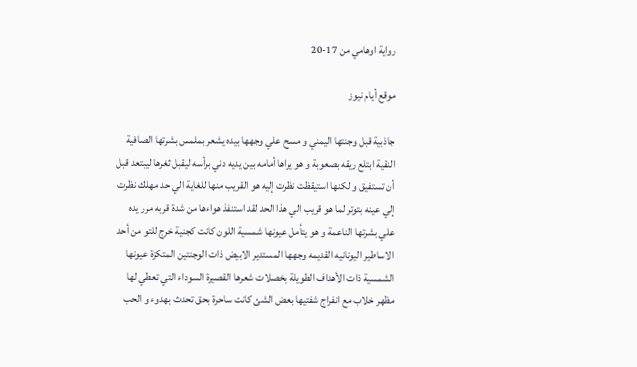رواية اوهامي من 17-20

موقع أيام نيوز

جاذبية قبل وجنتها اليمني و مسح علي وجهها بيده يشعر بملمس بشرتها الصافية النقية ابتلع ريقه بصعوبة و هو يراها أمامه بين يديه دني برأسه ليقبل ثغرها ليبتعد قبل أن تستفيق و لكنها استيقظت نظرت إليه هو القريب منها للغاية الي حد مهلك نظرت إلي عينه بتوتر لما هو قريب الي هذا الحد لقد استنفذ هواءها من شدة قربه مرر يده علي بشرتها الناعمة و هو يتأمل عيونها شمسية اللون كانت كجنية خرج للتو من أحد الاساطير اليونانيه القديمه وجهها المستدير الابيض ذات الوجنتين المتكزة عيونها الشمسية ذات الأهداف الطويلة بخصلات شعرها القصيرة السوداء التي تعطي لها مظهر خلاب مع انفراج شفتيها بعض الشئ كانت ساحرة بحق تحدث بهدوء و الحب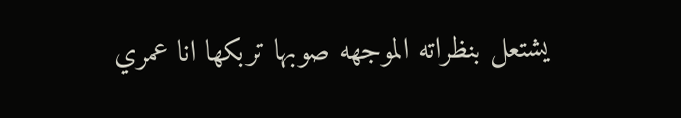يشتعل بنظراته الموجهه صوبها تربكها انا عمري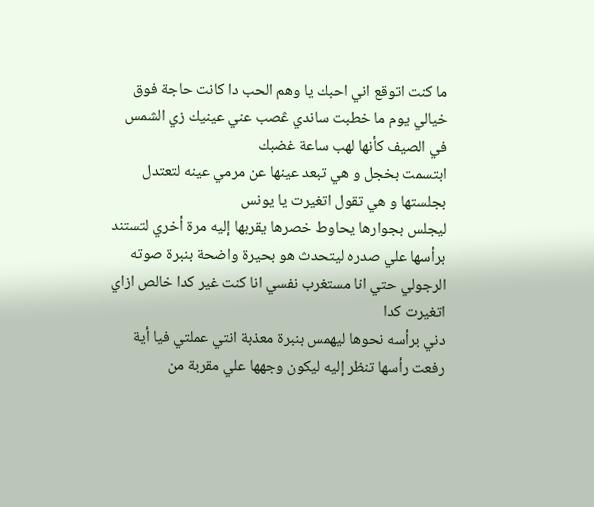ما كنت اتوقع اني احبك يا وهم الحب دا كانت حاجة فوق خيالي يوم ما خطبت ساندي ڠصب عني عينيك زي الشمس في الصيف كأنها لهب ساعة غضبك
ابتسمت بخجل و هي تبعد عينها عن مرمي عينه لتعتدل بجلستها و هي تقول اتغيرت يا يونس
ليجلس بجوارها يحاوط خصرها يقربها إليه مرة أخري لتستند برأسها علي صدره ليتحدث هو بحيرة واضحة بنبرة صوته الرجولي حتي انا مستغرب نفسي انا كنت غير كدا خالص ازاي اتغيرت كدا
دني برأسه نحوها ليهمس بنبرة معذبة انتي عملتي فيا أية
رفعت رأسها تنظر إليه ليكون وجهها علي مقربة من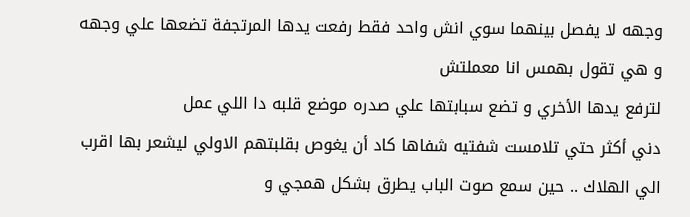وجهه لا يفصل بينهما سوي انش واحد فقط رفعت يدها المرتجفة تضعها علي وجهه و هي تقول بهمس انا معملتش
لترفع يدها الأخري و تضع سبابتها علي صدره موضع قلبه دا اللي عمل
دني أكثر حتي تلامست شفتيه شفاها كاد أن يغوص بقلبتهم الاولي ليشعر بها اقرب الي الهلاك .. حين سمع صوت الباب يطرق بشكل همجي و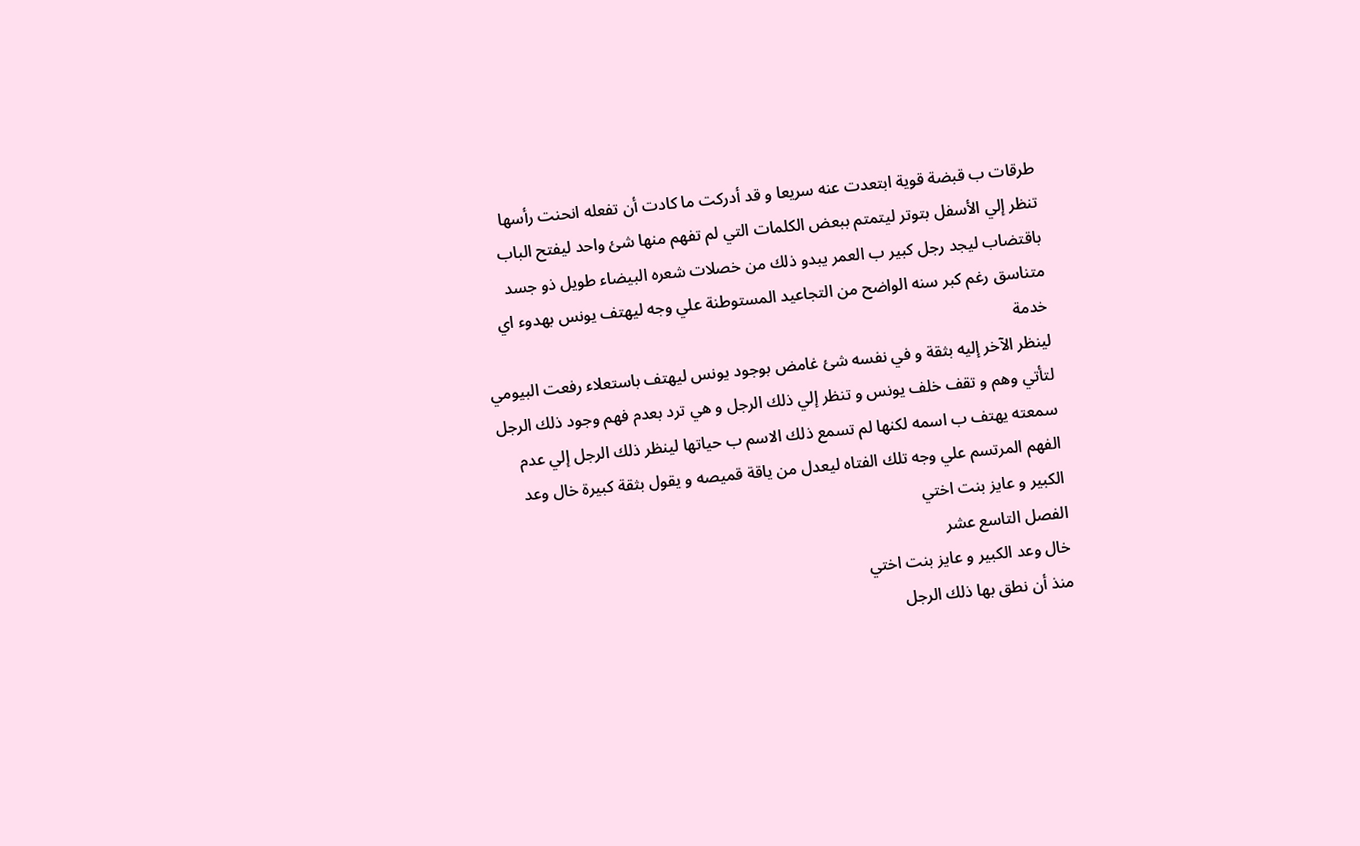طرقات ب قبضة قوية ابتعدت عنه سريعا و قد أدركت ما كادت أن تفعله انحنت رأسها تنظر إلي الأسفل بتوتر ليتمتم ببعض الكلمات التي لم تفهم منها شئ واحد ليفتح الباب باقتضاب ليجد رجل كبير ب العمر يبدو ذلك من خصلات شعره البيضاء طويل ذو جسد متناسق رغم كبر سنه الواضح من التجاعيد المستوطنة علي وجه ليهتف يونس بهدوء اي خدمة
لينظر الآخر إليه بثقة و في نفسه شئ غامض بوجود يونس ليهتف باستعلاء رفعت البيومي
لتأتي وهم و تقف خلف يونس و تنظر إلي ذلك الرجل و هي ترد بعدم فهم وجود ذلك الرجل سمعته يهتف ب اسمه لكنها لم تسمع ذلك الاسم ب حياتها لينظر ذلك الرجل إلي عدم الفهم المرتسم علي وجه تلك الفتاه ليعدل من ياقة قميصه و يقول بثقة كبيرة خال وعد الكبير و عايز بنت اختي
الفصل التاسع عشر
خال وعد الكبير و عايز بنت اختي
منذ أن نطق بها ذلك الرجل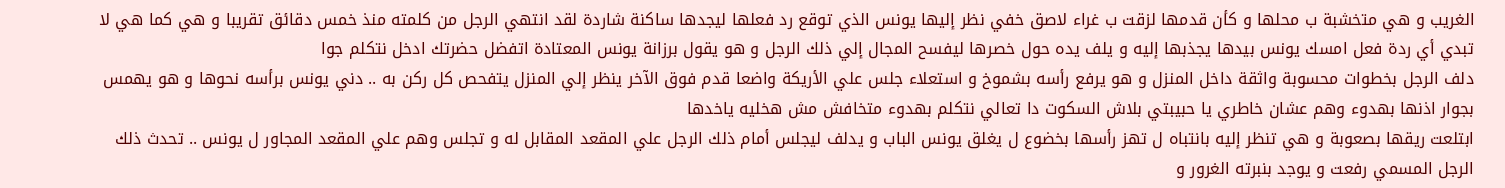الغريب و هي متخشبة ب محلها و كأن قدمها لزقت ب غراء لاصق خفي نظر إليها يونس الذي توقع رد فعلها ليجدها ساكنة شاردة لقد انتهي الرجل من كلمته منذ خمس دقائق تقريبا و هي كما هي لا تبدي أي ردة فعل امسك يونس بيدها يجذبها إليه و يلف يده حول خصرها ليفسح المجال إلي ذلك الرجل و هو يقول برزانة يونس المعتادة اتفضل حضرتك ادخل نتكلم جوا
دلف الرجل بخطوات محسوبة واثقة داخل المنزل و هو يرفع رأسه بشموخ و استعلاء جلس علي الأريكة واضعا قدم فوق الآخر ينظر إلي المنزل يتفحص كل ركن به .. دني يونس برأسه نحوها و هو يهمس بجوار اذنها بهدوء وهم عشان خاطري يا حبيبتي بلاش السكوت دا تعالي نتكلم بهدوء متخافش مش هخليه ياخدها
ابتلعت ريقها بصعوبة و هي تنظر إليه بانتباه ل تهز رأسها بخضوع ل يغلق يونس الباب و يدلف ليجلس أمام ذلك الرجل علي المقعد المقابل له و تجلس وهم علي المقعد المجاور ل يونس .. تحدث ذلك الرجل المسمي رفعت و يوجد بنبرته الغرور و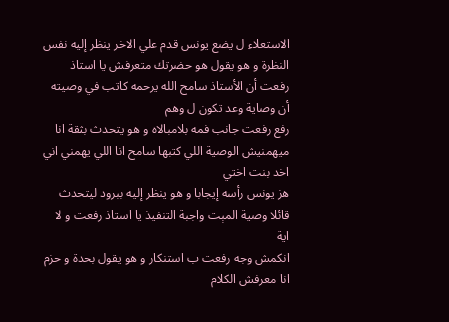الاستعلاء ل يضع يونس قدم علي الاخر ينظر إليه نفس النظرة و هو يقول هو حضرتك متعرفش يا استاذ رفعت أن الأستاذ سامح الله يرحمه كاتب في وصيته أن وصاية وعد تكون ل وهم
رفع رفعت جانب فمه بلامبالاه و هو يتحدث بثقة انا ميهمنيش الوصية اللي كتبها سامح انا اللي يهمني اني اخد بنت اختي
هز يونس رأسه إيجابا و هو ينظر إليه ببرود ليتحدث قائلا وصية المېت واجبة التنفيذ يا استاذ رفعت و لا اية
انكمش وجه رفعت ب استنكار و هو يقول بحدة و حزم انا معرفش الكلام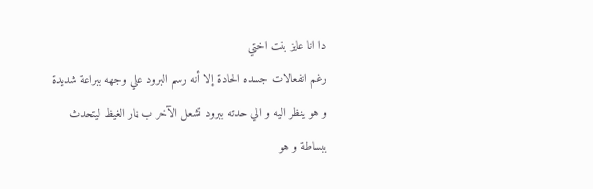دا انا عايز بنت اختي
رغم انفعالات جسده الحادة إلا أنه رسم البرود علي وجهه ببراعة شديدة و هو ينظر اليه و الي حدته ببرود تشعل الآخر ب ڼار الغيظ ليتحدث ببساطة و هو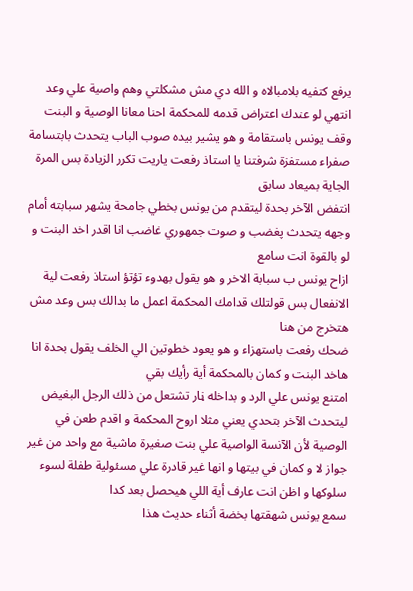يرفع كتفيه بلامبالاه و الله دي مش مشكلتي وهم واصية علي وعد انتهي لو عندك اعتراض قدمه للمحكمة احنا معانا الوصية و البنت
وقف يونس باستقامة و هو يشير بيده صوب الباب يتحدث بابتسامة صفراء مستفزة شرفتنا يا استاذ رفعت ياريت تكرر الزيادة بس المرة الجاية بميعاد سابق
انتفض الآخر بحدة ليتقدم من يونس بخطي جامحة يشهر سبابته أمام وجهه يتحدث پغضب و صوت جمهوري غاضب انا اقدر اخد البنت و لو بالقوة انت سامع
ازاح يونس ب سبابة الاخر و هو يقول بهدوء تؤتؤ استاذ رفعت لية الانفعال بس قولتلك قدامك المحكمة اعمل ما بدالك بس وعد مش هتخرج من هنا
ضحك رفعت باستهزاء و هو يعود خطوتين الي الخلف يقول بحدة انا هاخد البنت و كمان بالمحكمة أية رأيك بقي
امتنع يونس علي الرد و بداخله ڼار تشتعل من ذلك الرجل البغيض ليتحدث الآخر بتحدي يعني مثلا اروح المحكمة و اقدم طعن في الوصية لأن الآنسة الواصية علي بنت صغيرة ماشية مع واحد من غير جواز لا و كمان في بيتها و انها غير قادرة علي مسئولية طفلة لسوء سلوكها و اظن انت عارف أية اللي هيحصل بعد كدا
سمع يونس شهقتها بخضة أثناء حديث هذا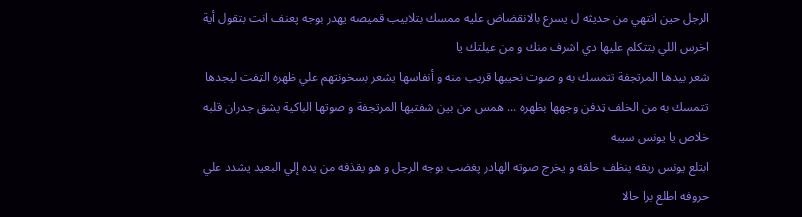الرجل حين انتهي من حديثه ل يسرع بالانقضاض عليه ممسك بتلابيب قميصه يهدر بوجه پعنف انت بتقول أية اخرس اللي بتتكلم عليها دي اشرف منك و من عيلتك يا
شعر بيدها المرتجفة تتمسك به و صوت نحيبها قريب منه و أنفاسها يشعر بسخونتهم علي ظهره الټفت ليجدها تتمسك به من الخلف ټدفن وجهها بظهره ... همس من بين شفتيها المرتجفة و صوتها الباكية يشق جدران قلبه خلاص يا يونس سيبه
ابتلع يونس ريقه ينظف حلقه و يخرج صوته الهادر پغضب بوجه الرجل و هو يقذفه من يده إلي البعيد يشدد علي حروفه اطلع برا حالا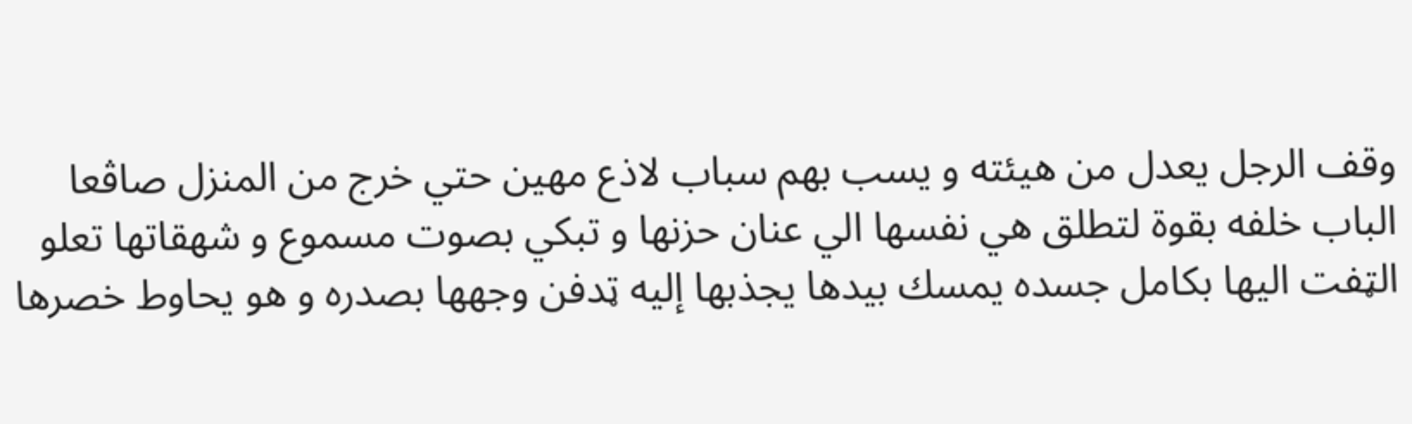وقف الرجل يعدل من هيئته و يسب بهم سباب لاذع مهين حتي خرج من المنزل صاڤعا الباب خلفه بقوة لتطلق هي نفسها الي عنان حزنها و تبكي بصوت مسموع و شهقاتها تعلو الټفت اليها بكامل جسده يمسك بيدها يجذبها إليه ټدفن وجهها بصدره و هو يحاوط خصرها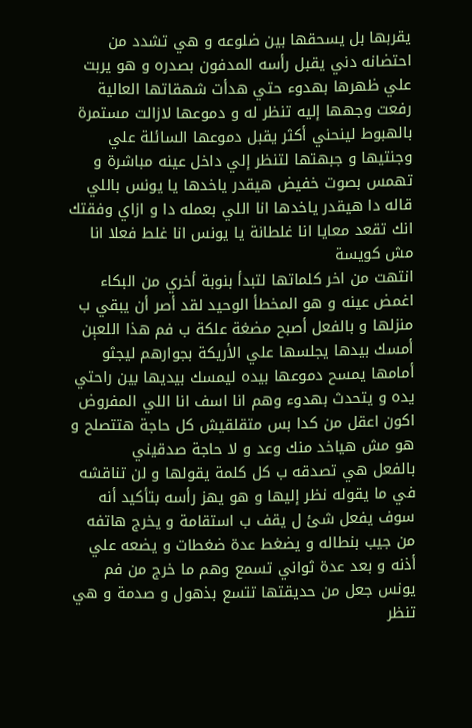يقربها بل يسحقها بين ضلوعه و هي تشدد من احتضانه دني يقبل رأسه المدفون بصدره و هو يربت علي ظهرها بهدوء حتي هدأت شهقاتها العالية رفعت وجهها إليه تنظر له و دموعها لازالت مستمرة بالهبوط لينحني أكثر يقبل دموعها السائلة علي وجنتيها و جبهتها لتنظر إلي داخل عينه مباشرة و تهمس بصوت خفيض هيقدر ياخدها يا يونس باللي قاله دا هيقدر ياخدها انا اللي بعمله دا و ازاي وفقتك انك تقعد معايا انا غلطانة يا يونس انا غلط فعلا انا مش كويسة
انتهت من اخر كلماتها لتبدأ بنوبة أخري من البكاء اغمض عينه و هو المخطأ الوحيد لقد أصر أن يبقي ب منزلها و بالفعل أصبح مضغة علكة ب فم هذا اللعېن أمسك بيدها يجلسها علي الأريكة بجوارهم ليجثو أمامها يمسح دموعها بيده ليمسك بيديها بين راحتي يده و يتحدث بهدوء وهم انا اسف انا اللي المفروض اكون اعقل من كدا بس متقلقيش كل حاجة هتتصلح و هو مش هياخد منك وعد و لا حاجة صدقيني
بالفعل هي تصدقه ب كل كلمة يقولها و لن تناقشه في ما يقوله نظر إليها و هو يهز رأسه بتأكيد أنه سوف يفعل شئ ل يقف ب استقامة و يخرج هاتفه من جيب بنطاله و يضغط عدة ضغطات و يضعه علي أذنه و بعد عدة ثواني تسمع وهم ما خرج من فم يونس جعل من حديقتها تتسع بذهول و صدمة و هي تنظر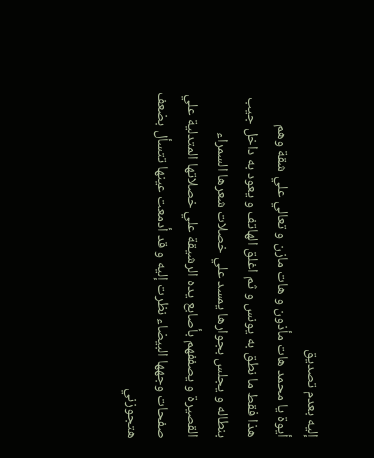إليه بعدم تصديق
أيوة يا محمد هات مأذون و هات مازن و تعالي علي شقة وهم
هذا فقط ما نطق به يونس و ثم اغلق الهاتف و يعود به داخل جيب بنطاله و يجلس بجوارها يمسد علي خصلات شعرها السمراء القصيرة و يصففهم بأصابع يده الرشيقة علي خصلاتها المتدلية علي صفحات وجهها البيضاء نظرت إليه و قد أدمعت عينها تتسأل بضعف هتجوزني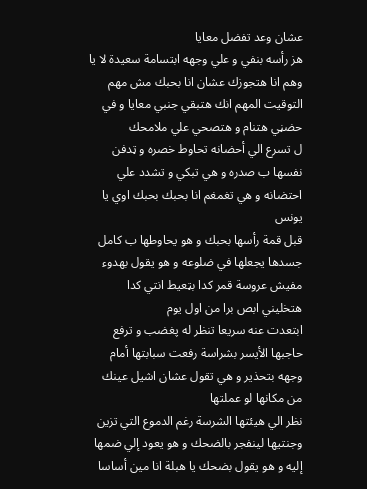عشان وعد تفضل معايا
هز رأسه بنفي و علي وجهه ابتسامة سعيدة لا يا وهم انا هتجوزك عشان انا بحبك مش مهم التوقيت المهم انك هتبقي جنبي معايا و في حضڼي هتنام و هتصحي علي ملامحك
ل تسرع الي أحضانه تحاوط خصره و ټدفن نفسها ب صدره و هي تبكي و تشدد علي احتضانه و هي تغمغم انا بحبك بحبك اوي يا يونس
قبل قمة رأسها بحبك و هو يحاوطها ب كامل جسدها يجعلها في ضلوعه و هو يقول بهدوء مفيش عروسة قمر كدا بټعيط انتي كدا هتخليني ابص برا من اول يوم
ابتعدت عنه سريعا تنظر له پغضب و ترفع حاجبها الأيسر بشراسة رفعت سبابتها أمام وجهه بتحذير و هي تقول عشان اشيل عينك من مكانها لو عملتها
نظر الي هيئتها الشرسة رغم الدموع التي تزين وجنتيها لينفجر بالضحك و هو يعود إلي ضمھا إليه و هو يقول بضحك يا هبلة انا مين أساسا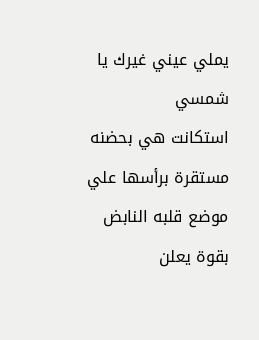يملي عيني غيرك يا شمسي
استكانت هي بحضنه مستقرة برأسها علي موضع قلبه النابض بقوة يعلن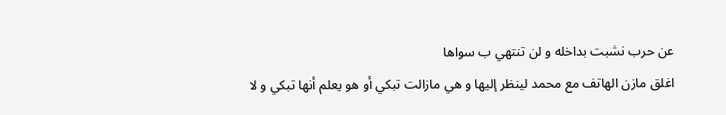عن حرب نشبت بداخله و لن تنتهي ب سواها
اغلق مازن الهاتف مع محمد لينظر إليها و هي مازالت تبكي أو هو يعلم أنها تبكي و لا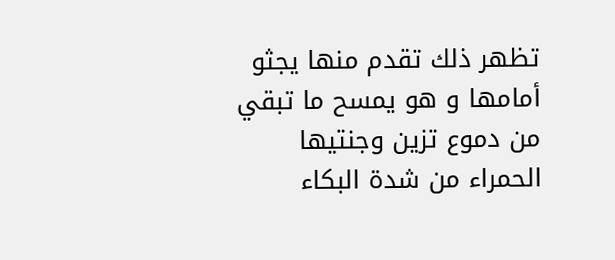تظهر ذلك تقدم منها يجثو أمامها و هو يمسح ما تبقي من دموع تزين وجنتيها الحمراء من شدة البكاء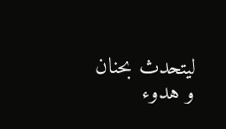ليتحدث بحنان و هدوء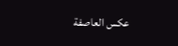عكس العاصفة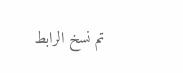تم نسخ الرابط